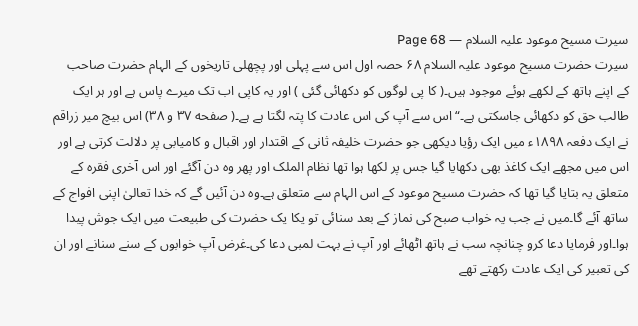سیرت مسیح موعود علیہ السلام — Page 68
سیرت حضرت مسیح موعود علیہ السلام ۶۸ حصہ اول اس سے پہلی اور پچھلی تاریخوں کے الہام حضرت صاحب کے اپنے ہاتھ کے لکھے ہوئے موجود ہیں۔( کا پی لوگوں کو دکھائی گئی ) اور یہ کاپی اب تک میرے پاس ہے اور ہر ایک طالب حق کو دکھائی جاسکتی ہے۔“ اس سے آپ کی اس عادت کا پتہ لگتا ہے ہے۔( صفحه ۳۷ و ۳۸) اس بیچ میر زراقم نے ایک دفعہ ۱۸۹۸ء میں ایک رؤیا دیکھی جو حضرت خلیفہ ثانی کے اقتدار اور اقبال و کامیابی پر دلالت کرتی ہے اور اس میں مجھے ایک کاغذ بھی دکھایا گیا جس پر لکھا ہوا تھا نظام الملک اور پھر وہ دن آگئے اور اس آخری فقرہ کے متعلق یہ بتایا گیا تھا کہ حضرت مسیح موعود کے اس الہام سے متعلق ہے۔وہ دن آئیں گے کہ خدا تعالیٰ اپنی افواج کے ساتھ آئے گا۔میں نے جب یہ خواب صبح کی نماز کے بعد سنائی تو یکا یک حضرت کی طبیعت میں ایک جوش پیدا ہوا۔اور فرمایا دعا کرو چنانچہ سب نے ہاتھ اٹھائے اور آپ نے بہت لمبی دعا کی۔غرض آپ خوابوں کے سنے سنانے اور ان کی تعبیر کی ایک عادت رکھتے تھے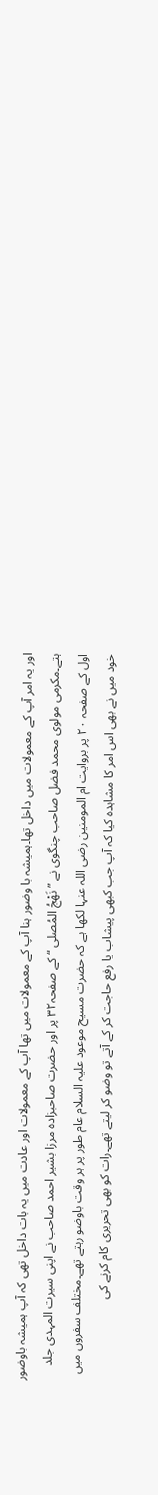اور یہ امر آپ کے معمولات میں داخل تھا۔ہمیشہ با وضور ہنا آپ کے معمولات میں تھا آپ کے معمولات اور عادت میں یہ بات داخل تھی کہ آپ ہمیشہ باوضور ہتے۔مکرمی مولوی محمد فضل صاحب چنگوی نے ”نَهْجُ المُصلی “ کے صفحہ۳۲ پر اور حضرت صاحبزادہ مرزا بشیر احمد صاحب نے اپنی سیرت المہدی جلد اول کے صفحہ ۲۰ پر بروایت ام المومنین رضی اللہ عنہا لکھا ہے کہ حضرت مسیح موعود علیہ السلام عام طور پر ہر وقت باوضو رہتے تھے۔مختلف سفروں میں خود میں نے بھی اس امر کا مشاہدہ کیا کہ آپ جب کبھی پیشاب یا رفع حاجت کر کے آتے تو وضو کر لیتے تھے۔رات کو بھی تحریری کام کرنے کی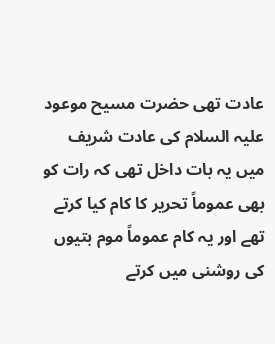عادت تھی حضرت مسیح موعود علیہ السلام کی عادت شریف میں یہ بات داخل تھی کہ رات کو بھی عموماً تحریر کا کام کیا کرتے تھے اور یہ کام عموماً موم بتیوں کی روشنی میں کرتے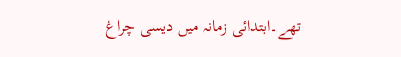تھے۔ابتدائی زمانہ میں دیسی چراغ